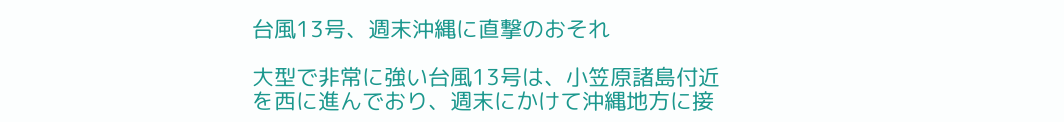台風13号、週末沖縄に直撃のおそれ

大型で非常に強い台風13号は、小笠原諸島付近を西に進んでおり、週末にかけて沖縄地方に接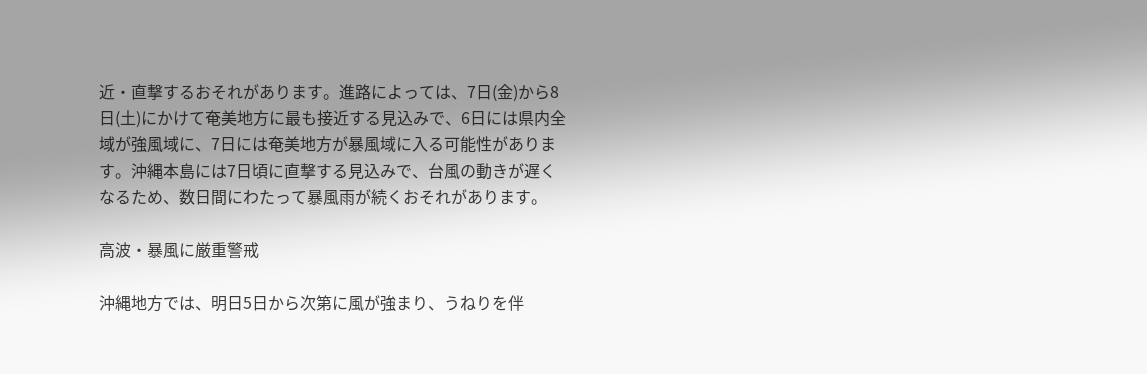近・直撃するおそれがあります。進路によっては、7日(金)から8日(土)にかけて奄美地方に最も接近する見込みで、6日には県内全域が強風域に、7日には奄美地方が暴風域に入る可能性があります。沖縄本島には7日頃に直撃する見込みで、台風の動きが遅くなるため、数日間にわたって暴風雨が続くおそれがあります。

高波・暴風に厳重警戒

沖縄地方では、明日5日から次第に風が強まり、うねりを伴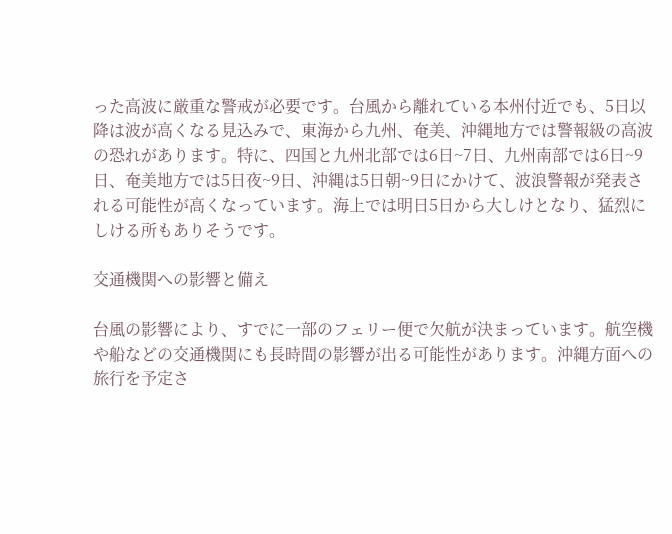った高波に厳重な警戒が必要です。台風から離れている本州付近でも、5日以降は波が高くなる見込みで、東海から九州、奄美、沖縄地方では警報級の高波の恐れがあります。特に、四国と九州北部では6日~7日、九州南部では6日~9日、奄美地方では5日夜~9日、沖縄は5日朝~9日にかけて、波浪警報が発表される可能性が高くなっています。海上では明日5日から大しけとなり、猛烈にしける所もありそうです。

交通機関への影響と備え

台風の影響により、すでに一部のフェリー便で欠航が決まっています。航空機や船などの交通機関にも長時間の影響が出る可能性があります。沖縄方面への旅行を予定さ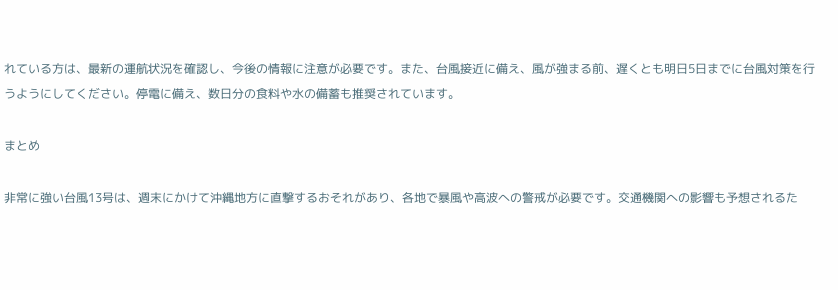れている方は、最新の運航状況を確認し、今後の情報に注意が必要です。また、台風接近に備え、風が強まる前、遅くとも明日5日までに台風対策を行うようにしてください。停電に備え、数日分の食料や水の備蓄も推奨されています。

まとめ

非常に強い台風13号は、週末にかけて沖縄地方に直撃するおそれがあり、各地で暴風や高波への警戒が必要です。交通機関への影響も予想されるた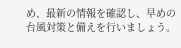め、最新の情報を確認し、早めの台風対策と備えを行いましょう。